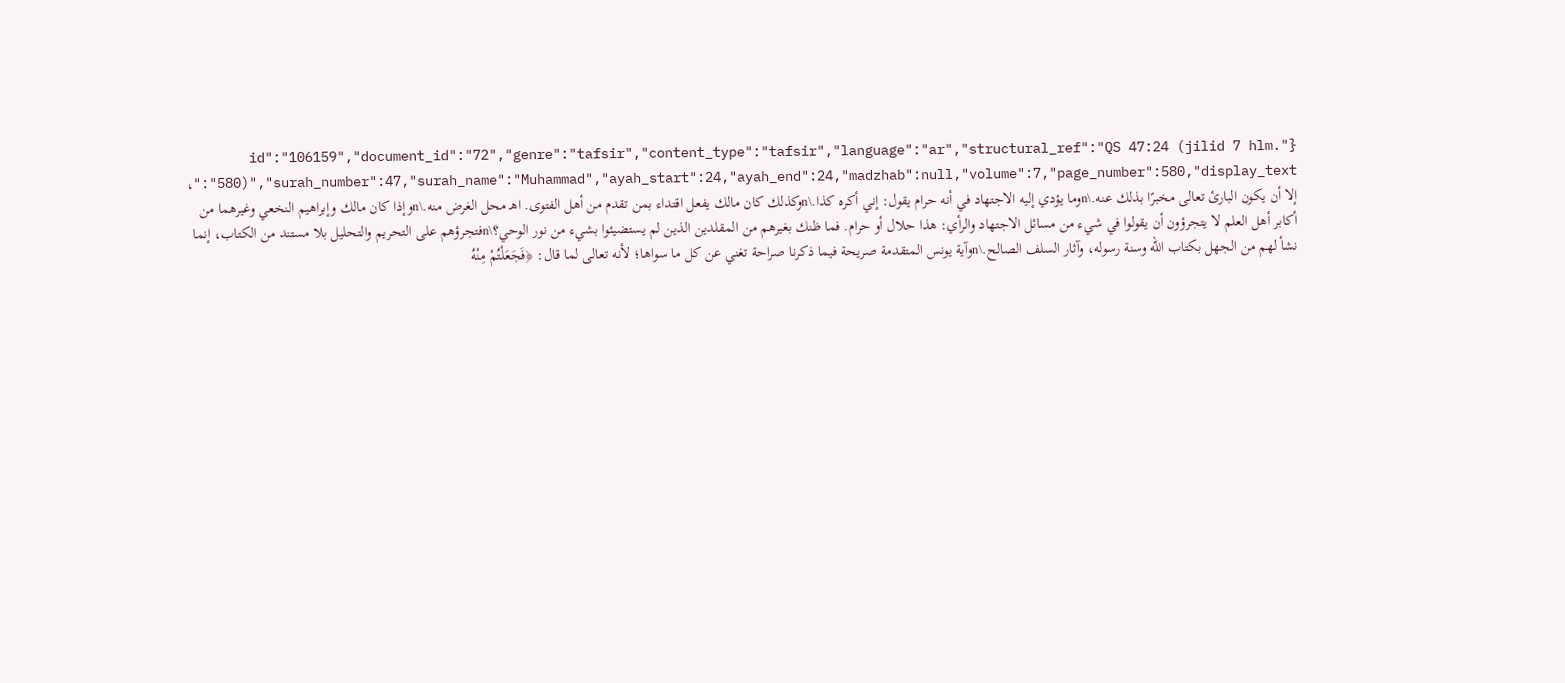{"id":"106159","document_id":"72","genre":"tafsir","content_type":"tafsir","language":"ar","structural_ref":"QS 47:24 (jilid 7 hlm. 580)","surah_number":47,"surah_name":"Muhammad","ayah_start":24,"ayah_end":24,"madzhab":null,"volume":7,"page_number":580,"display_text":"، إلا أن يكون البارئ تعالى مخبرًا بذلك عنه.\nوما يؤدي إليه الاجتهاد في أنه حرام يقول: إني أكره كذا.\nوكذلك كان مالك يفعل اقتداء بمن تقدم من أهل الفتوى. اهـ محل الغرض منه.\nوإذا كان مالك وإبراهيم النخعي وغيرهما من أكابر أهل العلم لا يتجرؤون أن يقولوا في شيء من مسائل الاجتهاد والرأي: هذا حلال أو حرام. فما ظنك بغيرهم من المقلدين الذين لم يستضيئوا بشيء من نور الوحي؟\nفتجرؤهم على التحريم والتحليل بلا مستند من الكتاب، إنما نشأ لهم من الجهل بكتاب الله وسنة رسوله، وآثار السلف الصالح.\nوآية يونس المتقدمة صريحة فيما ذكرنا صراحة تغني عن كل ما سواها؛ لأنه تعالى لما قال: ﴿فَجَعَلْتُمْ مِنْهُ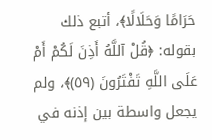حَرَامًا وَحَلَالًا﴾، أتبع ذلك بقوله: ﴿قُلْ آللَّهُ أَذِنَ لَكُمْ أَمْ عَلَى اللَّهِ تَفْتَرُونَ (٥٩)﴾، ولم يجعل واسطة بين إذنه في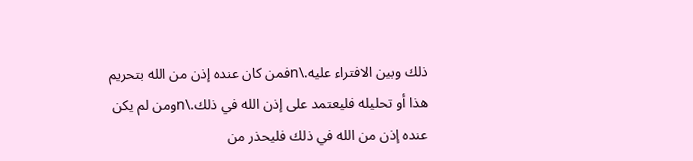ذلك وبين الافتراء عليه.\nفمن كان عنده إذن من الله بتحريم هذا أو تحليله فليعتمد على إذن الله في ذلك.\nومن لم يكن عنده إذن من الله في ذلك فليحذر من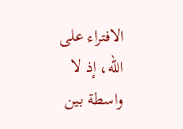الافتراء على الله، إذ لا واسطة بين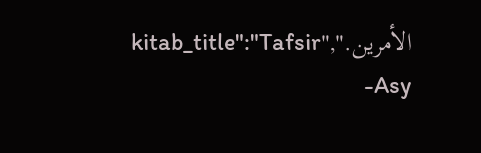الأمرين.","kitab_title":"Tafsir Asy-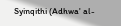Syinqithi (Adhwa' al-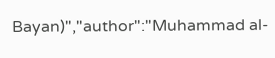Bayan)","author":"Muhammad al-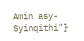Amin asy-Syinqithi"}